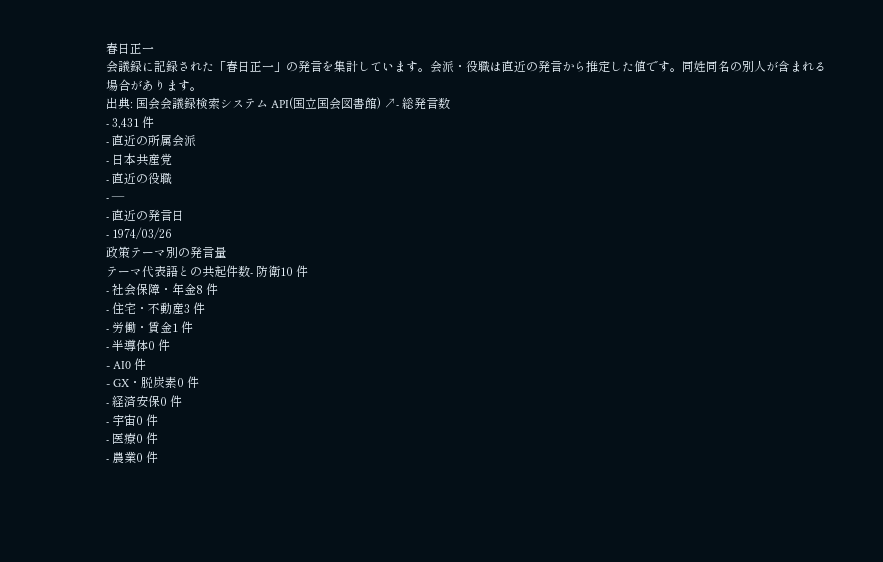春日正一
会議録に記録された「春日正一」の発言を集計しています。会派・役職は直近の発言から推定した値です。同姓同名の別人が含まれる場合があります。
出典: 国会会議録検索システム API(国立国会図書館) ↗- 総発言数
- 3,431 件
- 直近の所属会派
- 日本共産党
- 直近の役職
- —
- 直近の発言日
- 1974/03/26
政策テーマ別の発言量
テーマ代表語との共起件数- 防衛10 件
- 社会保障・年金8 件
- 住宅・不動産3 件
- 労働・賃金1 件
- 半導体0 件
- AI0 件
- GX・脱炭素0 件
- 経済安保0 件
- 宇宙0 件
- 医療0 件
- 農業0 件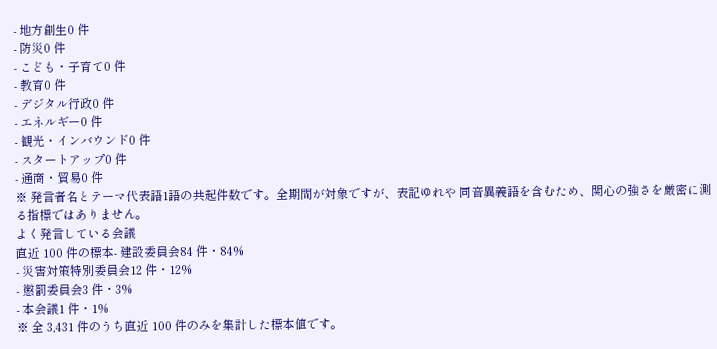- 地方創生0 件
- 防災0 件
- こども・子育て0 件
- 教育0 件
- デジタル行政0 件
- エネルギー0 件
- 観光・インバウンド0 件
- スタートアップ0 件
- 通商・貿易0 件
※ 発言者名とテーマ代表語1語の共起件数です。全期間が対象ですが、表記ゆれや 同音異義語を含むため、関心の強さを厳密に測る指標ではありません。
よく発言している会議
直近 100 件の標本- 建設委員会84 件・84%
- 災害対策特別委員会12 件・12%
- 懲罰委員会3 件・3%
- 本会議1 件・1%
※ 全 3,431 件のうち直近 100 件のみを集計した標本値です。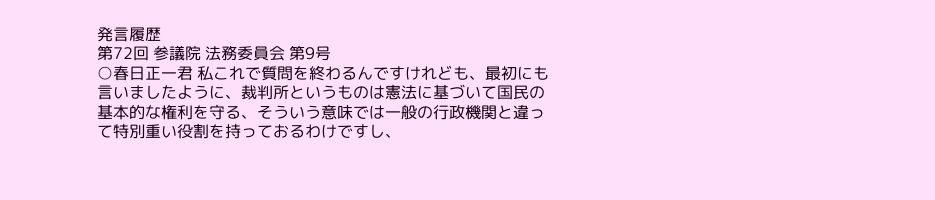発言履歴
第72回 参議院 法務委員会 第9号
○春日正一君 私これで質問を終わるんですけれども、最初にも言いましたように、裁判所というものは憲法に基づいて国民の基本的な権利を守る、そういう意味では一般の行政機関と違って特別重い役割を持っておるわけですし、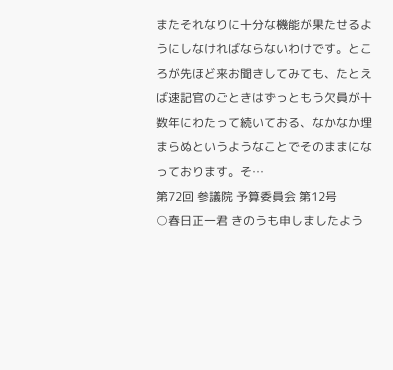またそれなりに十分な機能が果たせるようにしなければならないわけです。ところが先ほど来お聞きしてみても、たとえば速記官のごときはずっともう欠員が十数年にわたって続いておる、なかなか埋まらぬというようなことでそのままになっております。そ…
第72回 参議院 予算委員会 第12号
○春日正一君 きのうも申しましたよう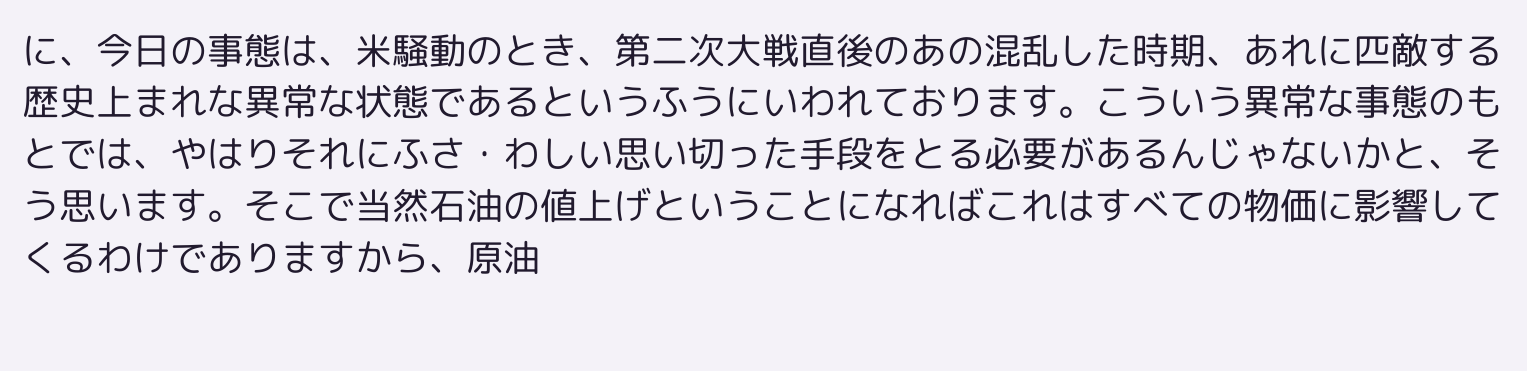に、今日の事態は、米騒動のとき、第二次大戦直後のあの混乱した時期、あれに匹敵する歴史上まれな異常な状態であるというふうにいわれております。こういう異常な事態のもとでは、やはりそれにふさ・わしい思い切った手段をとる必要があるんじゃないかと、そう思います。そこで当然石油の値上げということになればこれはすべての物価に影響してくるわけでありますから、原油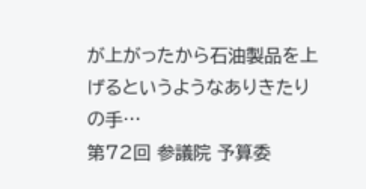が上がったから石油製品を上げるというようなありきたりの手…
第72回 参議院 予算委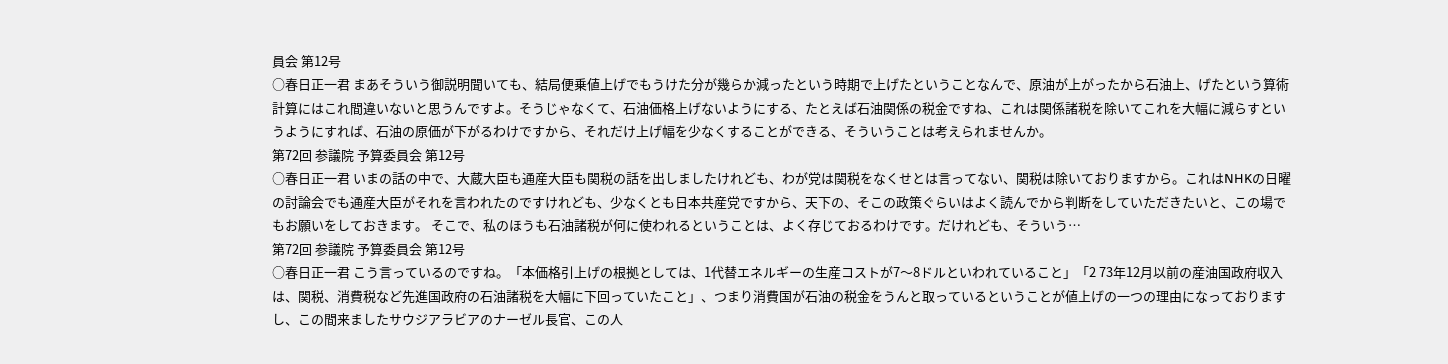員会 第12号
○春日正一君 まあそういう御説明聞いても、結局便乗値上げでもうけた分が幾らか減ったという時期で上げたということなんで、原油が上がったから石油上、げたという算術計算にはこれ間違いないと思うんですよ。そうじゃなくて、石油価格上げないようにする、たとえば石油関係の税金ですね、これは関係諸税を除いてこれを大幅に減らすというようにすれば、石油の原価が下がるわけですから、それだけ上げ幅を少なくすることができる、そういうことは考えられませんか。
第72回 参議院 予算委員会 第12号
○春日正一君 いまの話の中で、大蔵大臣も通産大臣も関税の話を出しましたけれども、わが党は関税をなくせとは言ってない、関税は除いておりますから。これはNHKの日曜の討論会でも通産大臣がそれを言われたのですけれども、少なくとも日本共産党ですから、天下の、そこの政策ぐらいはよく読んでから判断をしていただきたいと、この場でもお願いをしておきます。 そこで、私のほうも石油諸税が何に使われるということは、よく存じておるわけです。だけれども、そういう…
第72回 参議院 予算委員会 第12号
○春日正一君 こう言っているのですね。「本価格引上げの根拠としては、1代替エネルギーの生産コストが7〜8ドルといわれていること」「2 73年12月以前の産油国政府収入は、関税、消費税など先進国政府の石油諸税を大幅に下回っていたこと」、つまり消費国が石油の税金をうんと取っているということが値上げの一つの理由になっておりますし、この間来ましたサウジアラビアのナーゼル長官、この人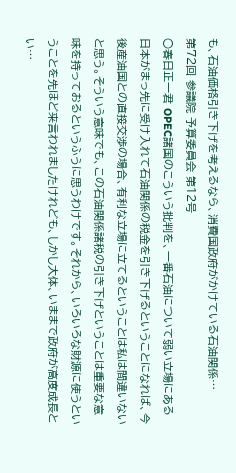も、石油価格引き下げを考えるなら、消費国政府がかけている石油関係…
第72回 参議院 予算委員会 第12号
○春日正一君 OPEC諸国のこういう批判を、一番石油について弱い立場にある日本がまっ先に受け入れて石油関係の税金を引き下げるということになれば、今後産油国との直接交渉の場合、有利な立場に立てるということは私は間違いないと思う。そういう意味でも、この石油関係諸税の引き下げということは重要な意味を持っておるというふうに思うわけです。それから、いろいろな財源に使うということを先ほど来言われましたけれども、しかし大体、いままで政府が高度成長とい…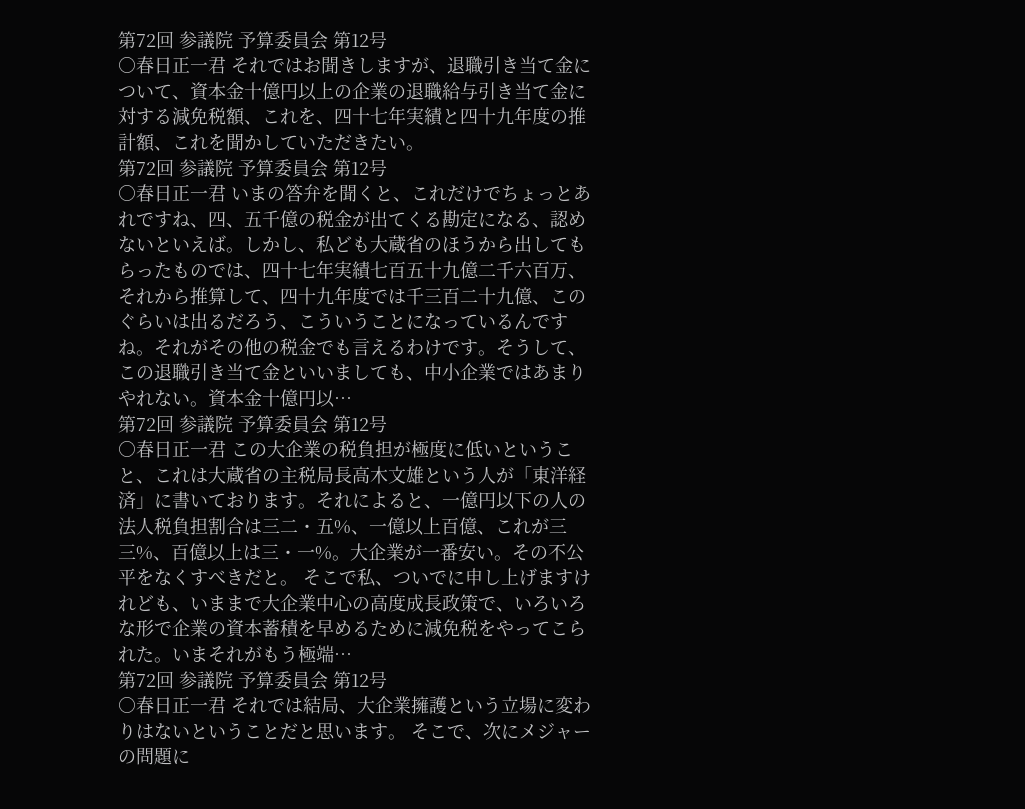第72回 参議院 予算委員会 第12号
○春日正一君 それではお聞きしますが、退職引き当て金について、資本金十億円以上の企業の退職給与引き当て金に対する減免税額、これを、四十七年実績と四十九年度の推計額、これを聞かしていただきたい。
第72回 参議院 予算委員会 第12号
○春日正一君 いまの答弁を聞くと、これだけでちょっとあれですね、四、五千億の税金が出てくる勘定になる、認めないといえば。しかし、私ども大蔵省のほうから出してもらったものでは、四十七年実績七百五十九億二千六百万、それから推算して、四十九年度では千三百二十九億、このぐらいは出るだろう、こういうことになっているんですね。それがその他の税金でも言えるわけです。そうして、この退職引き当て金といいましても、中小企業ではあまりやれない。資本金十億円以…
第72回 参議院 予算委員会 第12号
○春日正一君 この大企業の税負担が極度に低いということ、これは大蔵省の主税局長高木文雄という人が「東洋経済」に書いております。それによると、一億円以下の人の法人税負担割合は三二・五%、一億以上百億、これが三三%、百億以上は三・一%。大企業が一番安い。その不公平をなくすべきだと。 そこで私、ついでに申し上げますけれども、いままで大企業中心の高度成長政策で、いろいろな形で企業の資本蓄積を早めるために減免税をやってこられた。いまそれがもう極端…
第72回 参議院 予算委員会 第12号
○春日正一君 それでは結局、大企業擁護という立場に変わりはないということだと思います。 そこで、次にメジャーの問題に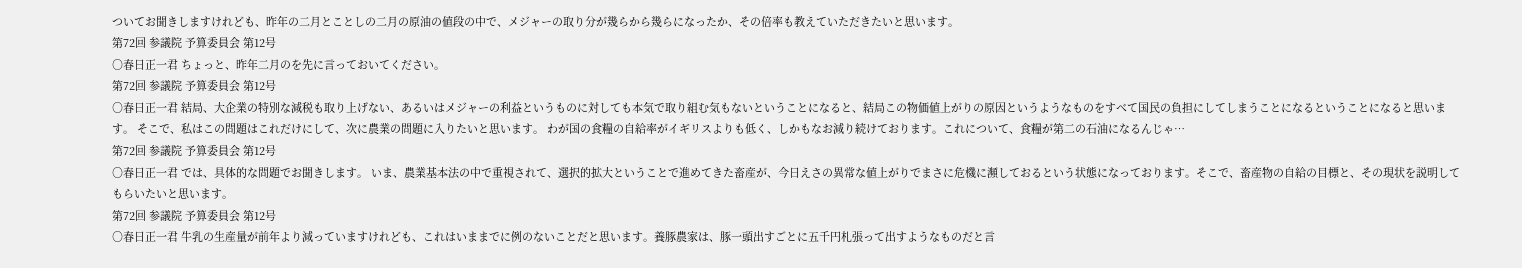ついてお聞きしますけれども、昨年の二月とことしの二月の原油の値段の中で、メジャーの取り分が幾らから幾らになったか、その倍率も教えていただきたいと思います。
第72回 参議院 予算委員会 第12号
○春日正一君 ちょっと、昨年二月のを先に言っておいてください。
第72回 参議院 予算委員会 第12号
○春日正一君 結局、大企業の特別な減税も取り上げない、あるいはメジャーの利益というものに対しても本気で取り組む気もないということになると、結局この物価値上がりの原因というようなものをすべて国民の負担にしてしまうことになるということになると思います。 そこで、私はこの問題はこれだけにして、次に農業の問題に入りたいと思います。 わが国の食糧の自給率がイギリスよりも低く、しかもなお減り続けております。これについて、食糧が第二の石油になるんじゃ…
第72回 参議院 予算委員会 第12号
○春日正一君 では、具体的な問題でお聞きします。 いま、農業基本法の中で重視されて、選択的拡大ということで進めてきた畜産が、今日えさの異常な値上がりでまさに危機に瀕しておるという状態になっております。そこで、畜産物の自給の目標と、その現状を説明してもらいたいと思います。
第72回 参議院 予算委員会 第12号
○春日正一君 牛乳の生産量が前年より減っていますけれども、これはいままでに例のないことだと思います。養豚農家は、豚一頭出すごとに五千円札張って出すようなものだと言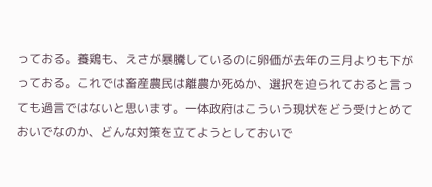っておる。養鶏も、えさが暴騰しているのに卵価が去年の三月よりも下がっておる。これでは畜産農民は離農か死ぬか、選択を迫られておると言っても過言ではないと思います。一体政府はこういう現状をどう受けとめておいでなのか、どんな対策を立てようとしておいで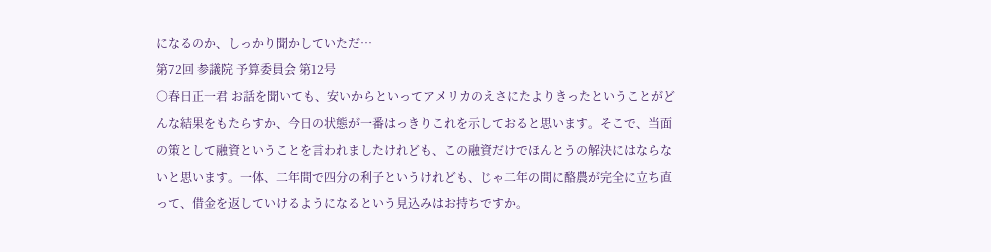になるのか、しっかり聞かしていただ…
第72回 参議院 予算委員会 第12号
○春日正一君 お話を聞いても、安いからといってアメリカのえさにたよりきったということがどんな結果をもたらすか、今日の状態が一番はっきりこれを示しておると思います。そこで、当面の策として融資ということを言われましたけれども、この融資だけでほんとうの解決にはならないと思います。一体、二年間で四分の利子というけれども、じゃ二年の間に酪農が完全に立ち直って、借金を返していけるようになるという見込みはお持ちですか。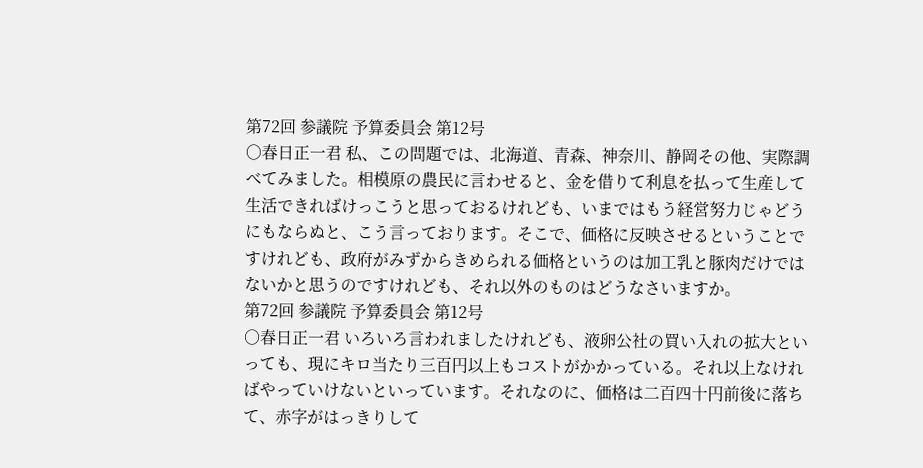第72回 参議院 予算委員会 第12号
○春日正一君 私、この問題では、北海道、青森、神奈川、静岡その他、実際調べてみました。相模原の農民に言わせると、金を借りて利息を払って生産して生活できればけっこうと思っておるけれども、いまではもう経営努力じゃどうにもならぬと、こう言っております。そこで、価格に反映させるということですけれども、政府がみずからきめられる価格というのは加工乳と豚肉だけではないかと思うのですけれども、それ以外のものはどうなさいますか。
第72回 参議院 予算委員会 第12号
○春日正一君 いろいろ言われましたけれども、液卵公社の買い入れの拡大といっても、現にキロ当たり三百円以上もコストがかかっている。それ以上なければやっていけないといっています。それなのに、価格は二百四十円前後に落ちて、赤字がはっきりして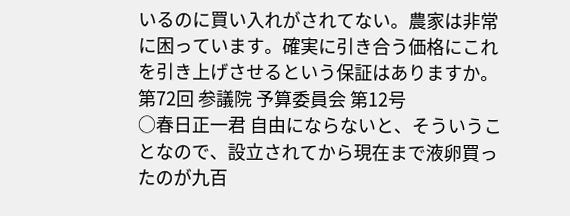いるのに買い入れがされてない。農家は非常に困っています。確実に引き合う価格にこれを引き上げさせるという保証はありますか。
第72回 参議院 予算委員会 第12号
○春日正一君 自由にならないと、そういうことなので、設立されてから現在まで液卵買ったのが九百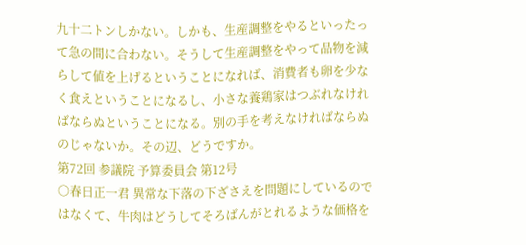九十二トンしかない。しかも、生産調整をやるといったって急の間に合わない。そうして生産調整をやって品物を減らして値を上げるということになれば、消費者も卵を少なく食えということになるし、小さな養鶏家はつぶれなければならぬということになる。別の手を考えなければならぬのじゃないか。その辺、どうですか。
第72回 参議院 予算委員会 第12号
○春日正一君 異常な下落の下ざさえを問題にしているのではなくて、牛肉はどうしてそろばんがとれるような価格を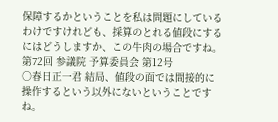保障するかということを私は問題にしているわけですけれども、採算のとれる値段にするにはどうしますか、この牛肉の場合ですね。
第72回 参議院 予算委員会 第12号
○春日正一君 結局、値段の面では間接的に操作するという以外にないということですね。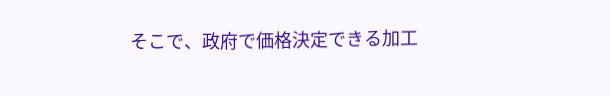そこで、政府で価格決定できる加工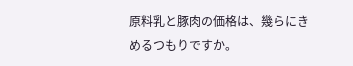原料乳と豚肉の価格は、幾らにきめるつもりですか。